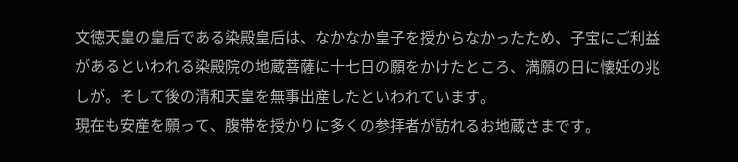文徳天皇の皇后である染殿皇后は、なかなか皇子を授からなかったため、子宝にご利益があるといわれる染殿院の地蔵菩薩に十七日の願をかけたところ、満願の日に懐妊の兆しが。そして後の清和天皇を無事出産したといわれています。
現在も安産を願って、腹帯を授かりに多くの参拝者が訪れるお地蔵さまです。